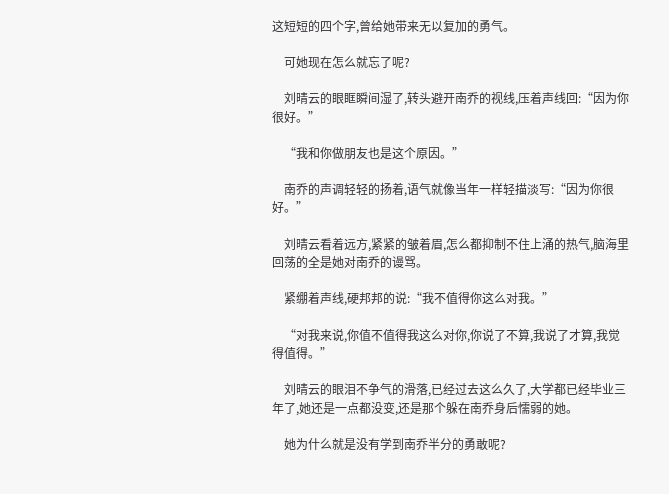这短短的四个字,曾给她带来无以复加的勇气。

    可她现在怎么就忘了呢?

    刘晴云的眼眶瞬间湿了,转头避开南乔的视线,压着声线回:“因为你很好。”

    “我和你做朋友也是这个原因。”

    南乔的声调轻轻的扬着,语气就像当年一样轻描淡写:“因为你很好。”

    刘晴云看着远方,紧紧的皱着眉,怎么都抑制不住上涌的热气,脑海里回荡的全是她对南乔的谩骂。

    紧绷着声线,硬邦邦的说:“我不值得你这么对我。”

    “对我来说,你值不值得我这么对你,你说了不算,我说了才算,我觉得值得。”

    刘晴云的眼泪不争气的滑落,已经过去这么久了,大学都已经毕业三年了,她还是一点都没变,还是那个躲在南乔身后懦弱的她。

    她为什么就是没有学到南乔半分的勇敢呢?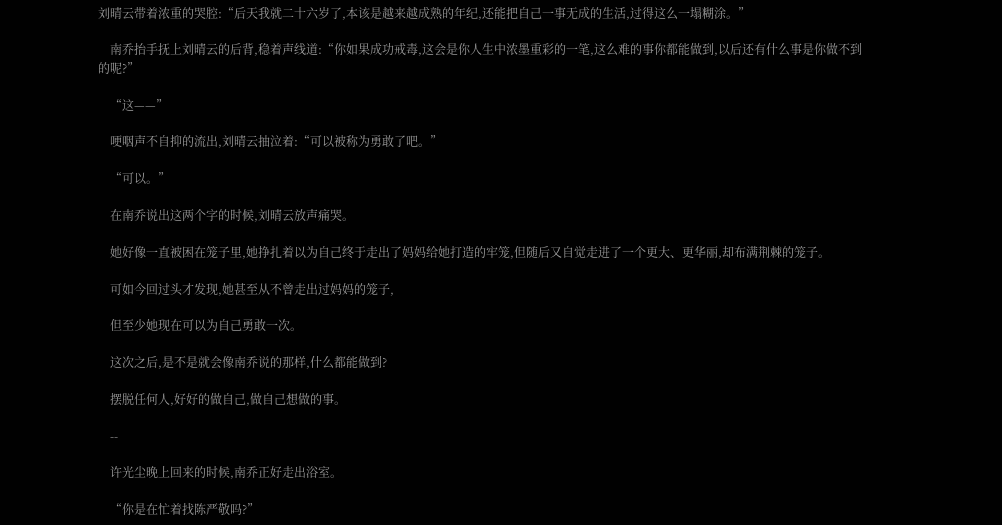刘晴云带着浓重的哭腔:“后天我就二十六岁了,本该是越来越成熟的年纪,还能把自己一事无成的生活,过得这么一塌糊涂。”

    南乔抬手抚上刘晴云的后背,稳着声线道:“你如果成功戒毒,这会是你人生中浓墨重彩的一笔,这么难的事你都能做到,以后还有什么事是你做不到的呢?”

    “这——”

    哽咽声不自抑的流出,刘晴云抽泣着:“可以被称为勇敢了吧。”

    “可以。”

    在南乔说出这两个字的时候,刘晴云放声痛哭。

    她好像一直被困在笼子里,她挣扎着以为自己终于走出了妈妈给她打造的牢笼,但随后又自觉走进了一个更大、更华丽,却布满荆棘的笼子。

    可如今回过头才发现,她甚至从不曾走出过妈妈的笼子,

    但至少她现在可以为自己勇敢一次。

    这次之后,是不是就会像南乔说的那样,什么都能做到?

    摆脱任何人,好好的做自己,做自己想做的事。

    --

    许光尘晚上回来的时候,南乔正好走出浴室。

    “你是在忙着找陈严敬吗?”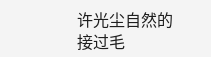许光尘自然的接过毛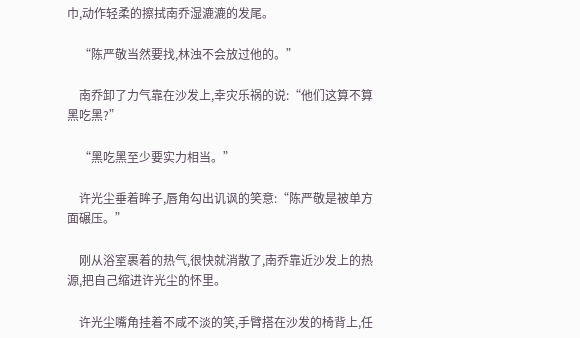巾,动作轻柔的擦拭南乔湿漉漉的发尾。

    “陈严敬当然要找,林浊不会放过他的。”

    南乔卸了力气靠在沙发上,幸灾乐祸的说:“他们这算不算黑吃黑?”

    “黑吃黑至少要实力相当。”

    许光尘垂着眸子,唇角勾出讥讽的笑意:“陈严敬是被单方面碾压。”

    刚从浴室裹着的热气,很快就消散了,南乔靠近沙发上的热源,把自己缩进许光尘的怀里。

    许光尘嘴角挂着不咸不淡的笑,手臂搭在沙发的椅背上,任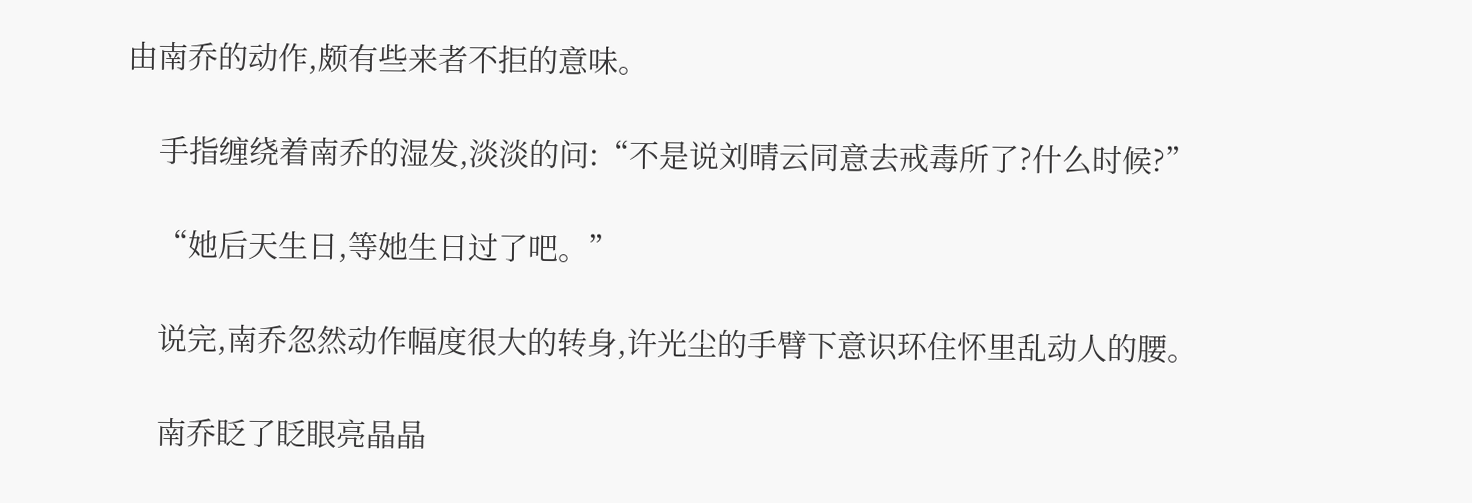由南乔的动作,颇有些来者不拒的意味。

    手指缠绕着南乔的湿发,淡淡的问:“不是说刘晴云同意去戒毒所了?什么时候?”

    “她后天生日,等她生日过了吧。”

    说完,南乔忽然动作幅度很大的转身,许光尘的手臂下意识环住怀里乱动人的腰。

    南乔眨了眨眼亮晶晶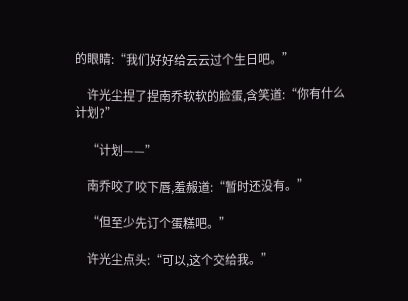的眼睛:“我们好好给云云过个生日吧。”

    许光尘捏了捏南乔软软的脸蛋,含笑道:“你有什么计划?”

    “计划——”

    南乔咬了咬下唇,羞赧道:“暂时还没有。”

    “但至少先订个蛋糕吧。”

    许光尘点头:“可以,这个交给我。”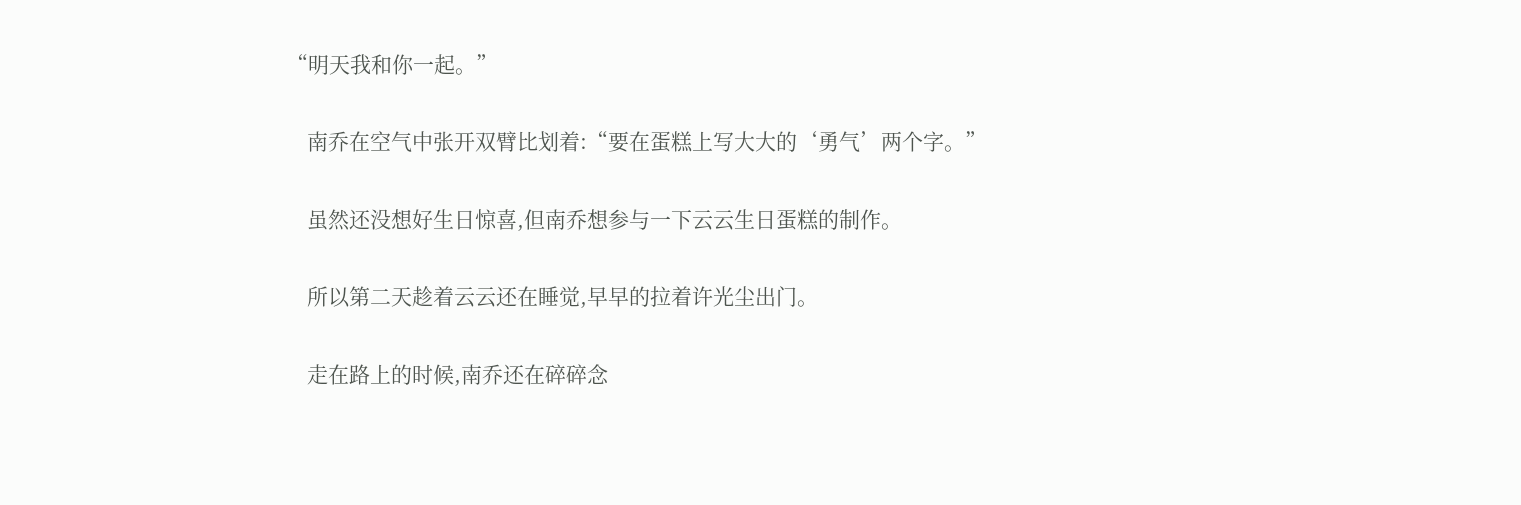“明天我和你一起。”

    南乔在空气中张开双臂比划着:“要在蛋糕上写大大的‘勇气’两个字。”

    虽然还没想好生日惊喜,但南乔想参与一下云云生日蛋糕的制作。

    所以第二天趁着云云还在睡觉,早早的拉着许光尘出门。

    走在路上的时候,南乔还在碎碎念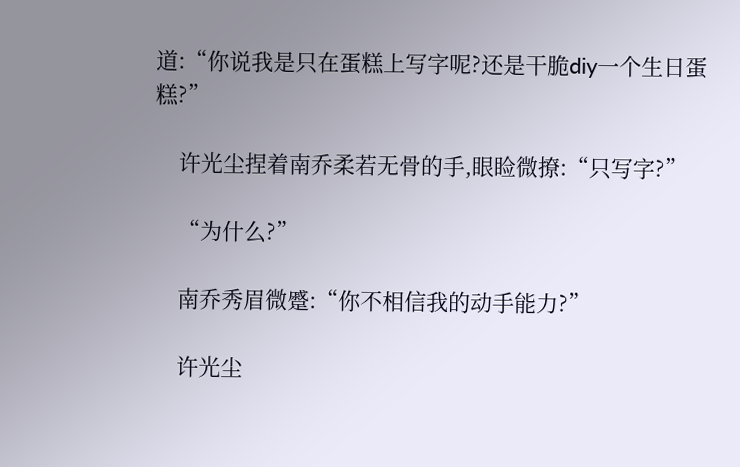道:“你说我是只在蛋糕上写字呢?还是干脆diy一个生日蛋糕?”

    许光尘捏着南乔柔若无骨的手,眼睑微撩:“只写字?”

    “为什么?”

    南乔秀眉微蹙:“你不相信我的动手能力?”

    许光尘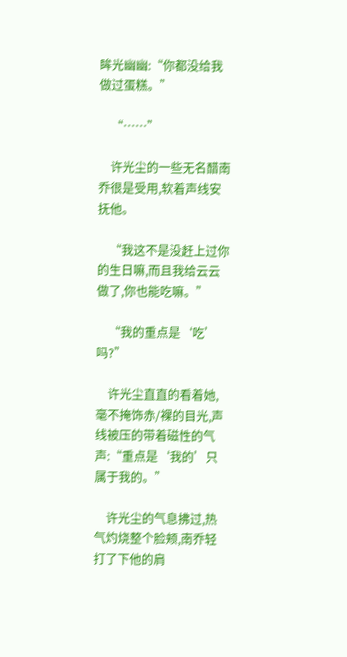眸光幽幽:“你都没给我做过蛋糕。”

    “……”

    许光尘的一些无名醋南乔很是受用,软着声线安抚他。

    “我这不是没赶上过你的生日嘛,而且我给云云做了,你也能吃嘛。”

    “我的重点是‘吃’吗?”

    许光尘直直的看着她,毫不掩饰赤/裸的目光,声线被压的带着磁性的气声:“重点是‘我的’只属于我的。”

    许光尘的气息拂过,热气灼烧整个脸颊,南乔轻打了下他的肩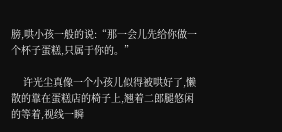膀,哄小孩一般的说:“那一会儿先给你做一个杯子蛋糕,只属于你的。”

    许光尘真像一个小孩儿似得被哄好了,懒散的靠在蛋糕店的椅子上,翘着二郎腿悠闲的等着,视线一瞬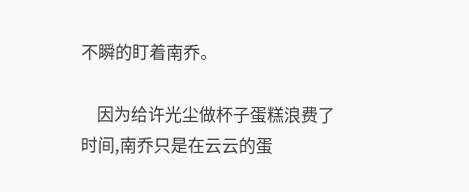不瞬的盯着南乔。

    因为给许光尘做杯子蛋糕浪费了时间,南乔只是在云云的蛋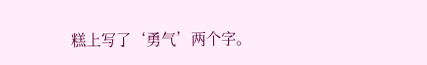糕上写了‘勇气’两个字。